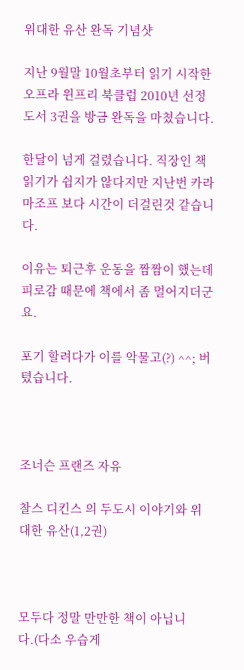위대한 유산 완독 기념샷

지난 9월말 10월초부터 읽기 시작한 오프라 윈프리 북클럽 2010년 선정도서 3권을 방금 완독을 마쳤습니다.

한달이 넘게 걸렸습니다. 직장인 책읽기가 쉽지가 않다지만 지난번 카라마조프 보다 시간이 더걸린것 같습니다.

이유는 퇴근후 운동을 짬짬이 했는데 피로감 때문에 책에서 좀 멀어지더군요.

포기 할려다가 이를 악물고(?) ^^; 버텼습니다.



조너슨 프랜즈 자유

찰스 디킨스 의 두도시 이야기와 위대한 유산(1,2권)



모두다 정말 만만한 책이 아닙니다.(다소 우습게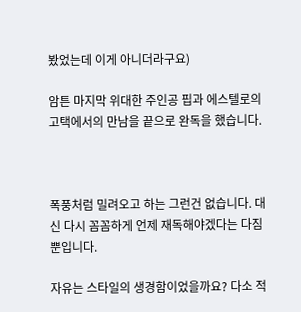봤었는데 이게 아니더라구요)

암튼 마지막 위대한 주인공 핍과 에스텔로의 고택에서의 만남을 끝으로 완독을 했습니다.



폭풍처럼 밀려오고 하는 그런건 없습니다. 대신 다시 꼼꼼하게 언제 재독해야겠다는 다짐 뿐입니다.

자유는 스타일의 생경함이었을까요? 다소 적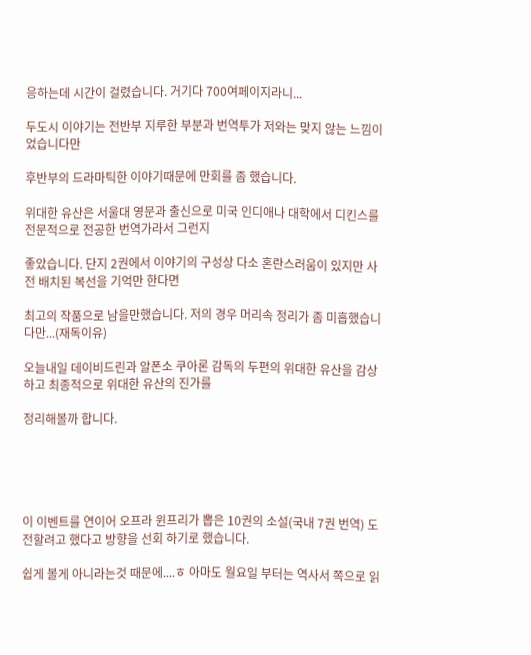응하는데 시간이 걸렸습니다. 거기다 700여페이지라니...

두도시 이야기는 전반부 지루한 부분과 번역투가 저와는 맞지 않는 느낌이었습니다만

후반부의 드라마틱한 이야기때문에 만회를 좀 했습니다.

위대한 유산은 서울대 영문과 출신으로 미국 인디애나 대학에서 디킨스를 전문적으로 전공한 번역가라서 그런지

좋았습니다. 단지 2권에서 이야기의 구성상 다소 혼란스러움이 있지만 사전 배치된 복선을 기억만 한다면

최고의 작품으로 남을만했습니다. 저의 경우 머리속 정리가 좀 미흡했습니다만...(재독이유)

오늘내일 데이비드린과 알폰소 쿠아론 감독의 두편의 위대한 유산을 감상하고 최종적으로 위대한 유산의 진가를

정리해볼까 합니다.





이 이벤트를 연이어 오프라 윈프리가 뽑은 10권의 소설(국내 7권 번역) 도전할려고 했다고 방향을 선회 하기로 했습니다.

쉽게 볼게 아니라는것 때문에....ㅎ 아마도 월요일 부터는 역사서 쪽으로 읽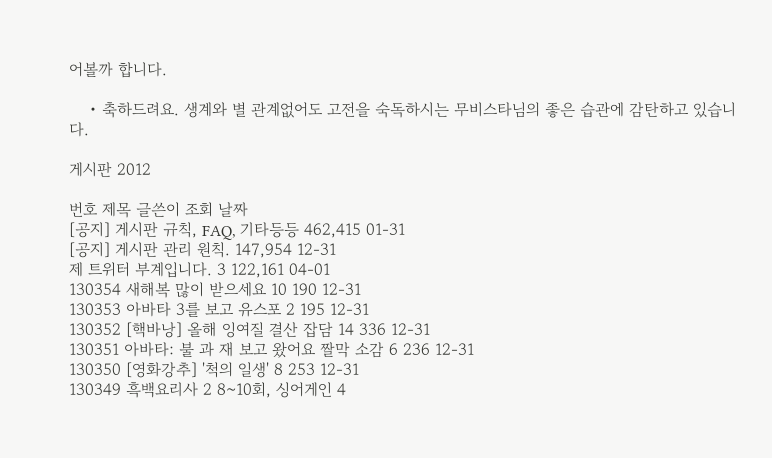어볼까 합니다.

    • 축하드려요. 생계와 별 관계없어도 고전을 숙독하시는 무비스타님의 좋은 습관에 감탄하고 있습니다.

게시판 2012

번호 제목 글쓴이 조회 날짜
[공지] 게시판 규칙, FAQ, 기타등등 462,415 01-31
[공지] 게시판 관리 원칙. 147,954 12-31
제 트위터 부계입니다. 3 122,161 04-01
130354 새해복 많이 받으세요 10 190 12-31
130353 아바타 3를 보고 유스포 2 195 12-31
130352 [핵바낭] 올해 잉여질 결산 잡담 14 336 12-31
130351 아바타: 불 과 재 보고 왔어요 짤막 소감 6 236 12-31
130350 [영화강추] '척의 일생' 8 253 12-31
130349 흑백요리사 2 8~10회, 싱어게인 4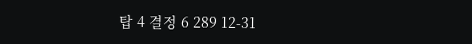탑 4 결정 6 289 12-31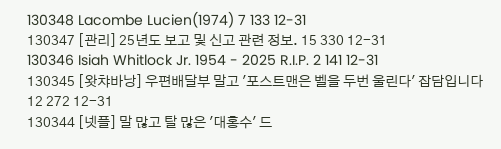130348 Lacombe Lucien(1974) 7 133 12-31
130347 [관리] 25년도 보고 및 신고 관련 정보. 15 330 12-31
130346 Isiah Whitlock Jr. 1954 - 2025 R.I.P. 2 141 12-31
130345 [왓챠바낭] 우편배달부 말고 '포스트맨은 벨을 두번 울린다' 잡담입니다 12 272 12-31
130344 [넷플] 말 많고 탈 많은 '대홍수' 드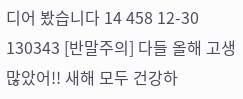디어 봤습니다 14 458 12-30
130343 [반말주의] 다들 올해 고생 많았어!! 새해 모두 건강하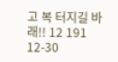고 복 터지길 바래!! 12 191 12-30